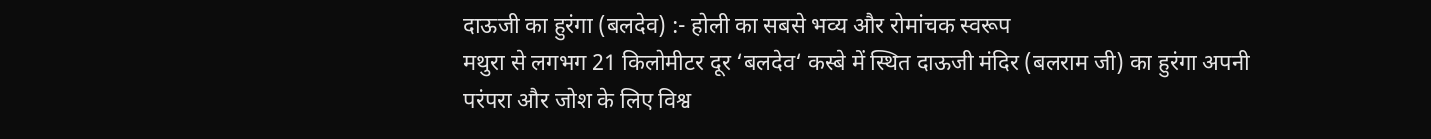दाऊजी का हुरंगा (बलदेव) :- होली का सबसे भव्य और रोमांचक स्वरूप
मथुरा से लगभग 21 किलोमीटर दूर ‘बलदेव‘ कस्बे में स्थित दाऊजी मंदिर (बलराम जी) का हुरंगा अपनी परंपरा और जोश के लिए विश्व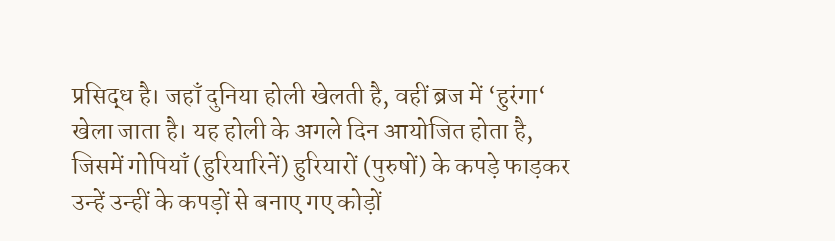प्रसिद्ध है। जहाँ दुनिया होली खेलती है, वहीं ब्रज में ‘हुरंगा‘ खेला जाता है। यह होली के अगले दिन आयोजित होता है, जिसमें गोपियाँ (हुरियारिनें) हुरियारों (पुरुषों) के कपड़े फाड़कर उन्हें उन्हीं के कपड़ों से बनाए गए कोड़ों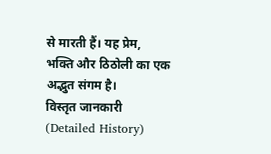से मारती हैं। यह प्रेम, भक्ति और ठिठोली का एक अद्भुत संगम है।
विस्तृत जानकारी (Detailed History)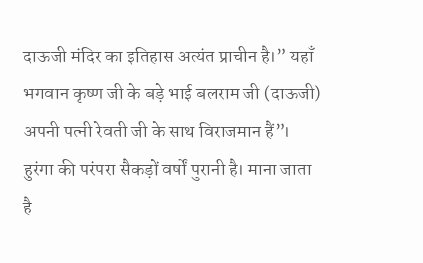दाऊजी मंदिर का इतिहास अत्यंत प्राचीन है।” यहाँ भगवान कृष्ण जी के बड़े भाई बलराम जी (दाऊजी) अपनी पत्नी रेवती जी के साथ विराजमान हैं”। हुरंगा की परंपरा सैकड़ों वर्षों पुरानी है। माना जाता है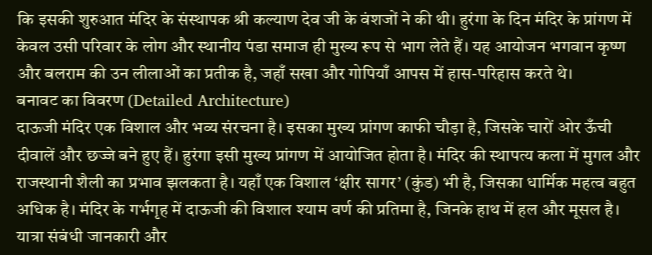कि इसकी शुरुआत मंदिर के संस्थापक श्री कल्याण देव जी के वंशजों ने की थी। हुरंगा के दिन मंदिर के प्रांगण में केवल उसी परिवार के लोग और स्थानीय पंडा समाज ही मुख्य रूप से भाग लेते हैं। यह आयोजन भगवान कृष्ण और बलराम की उन लीलाओं का प्रतीक है, जहाँ सखा और गोपियाँ आपस में हास-परिहास करते थे।
बनावट का विवरण (Detailed Architecture)
दाऊजी मंदिर एक विशाल और भव्य संरचना है। इसका मुख्य प्रांगण काफी चौड़ा है, जिसके चारों ओर ऊँची दीवालें और छज्जे बने हुए हैं। हुरंगा इसी मुख्य प्रांगण में आयोजित होता है। मंदिर की स्थापत्य कला में मुगल और राजस्थानी शैली का प्रभाव झलकता है। यहाँ एक विशाल ‘क्षीर सागर’ (कुंड) भी है, जिसका धार्मिक महत्व बहुत अधिक है। मंदिर के गर्भगृह में दाऊजी की विशाल श्याम वर्ण की प्रतिमा है, जिनके हाथ में हल और मूसल है।
यात्रा संबंधी जानकारी और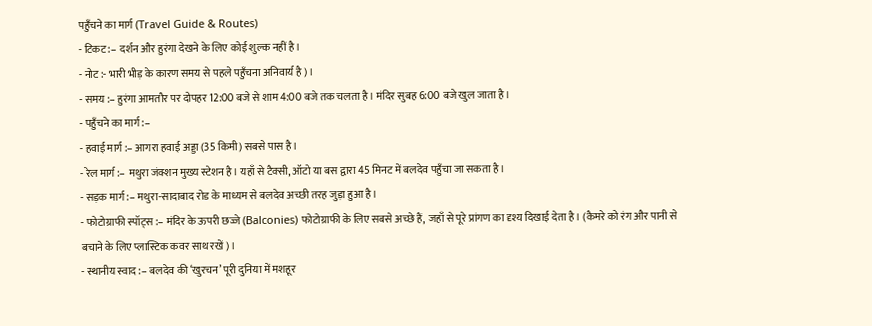पहुँचने का मार्ग (Travel Guide & Routes)
- टिकट :– दर्शन और हुरंगा देखने के लिए कोई शुल्क नहीं है।
- नोट :- भारी भीड़ के कारण समय से पहले पहुँचना अनिवार्य है)।
- समय :– हुरंगा आमतौर पर दोपहर 12:00 बजे से शाम 4:00 बजे तक चलता है। मंदिर सुबह 6:00 बजे खुल जाता है।
- पहुँचने का मार्ग :–
- हवाई मार्ग :– आगरा हवाई अड्डा (35 किमी) सबसे पास है।
- रेल मार्ग :– मथुरा जंक्शन मुख्य स्टेशन है। यहाँ से टैक्सी, ऑटो या बस द्वारा 45 मिनट में बलदेव पहुँचा जा सकता है।
- सड़क मार्ग :– मथुरा-सादाबाद रोड के माध्यम से बलदेव अच्छी तरह जुड़ा हुआ है।
- फोटोग्राफी स्पॉट्स :– मंदिर के ऊपरी छज्जे (Balconies) फोटोग्राफी के लिए सबसे अच्छे हैं, जहाँ से पूरे प्रांगण का दृश्य दिखाई देता है। (कैमरे को रंग और पानी से बचाने के लिए प्लास्टिक कवर साथ रखें)।
- स्थानीय स्वाद :– बलदेव की ‘खुरचन’ पूरी दुनिया में मशहूर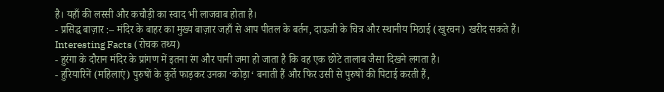है। यहाँ की लस्सी और कचौड़ी का स्वाद भी लाजवाब होता है।
- प्रसिद्ध बाज़ार :– मंदिर के बाहर का मुख्य बाज़ार जहाँ से आप पीतल के बर्तन, दाऊजी के चित्र और स्थानीय मिठाई (खुरचन) खरीद सकते हैं।
Interesting Facts (रोचक तथ्य)
- हुरंगा के दौरान मंदिर के प्रांगण में इतना रंग और पानी जमा हो जाता है कि वह एक छोटे तालाब जैसा दिखने लगता है।
- हुरियारिनें (महिलाएं) पुरुषों के कुर्ते फाड़कर उनका ‘कोड़ा‘ बनाती हैं और फिर उसी से पुरुषों की पिटाई करती हैं,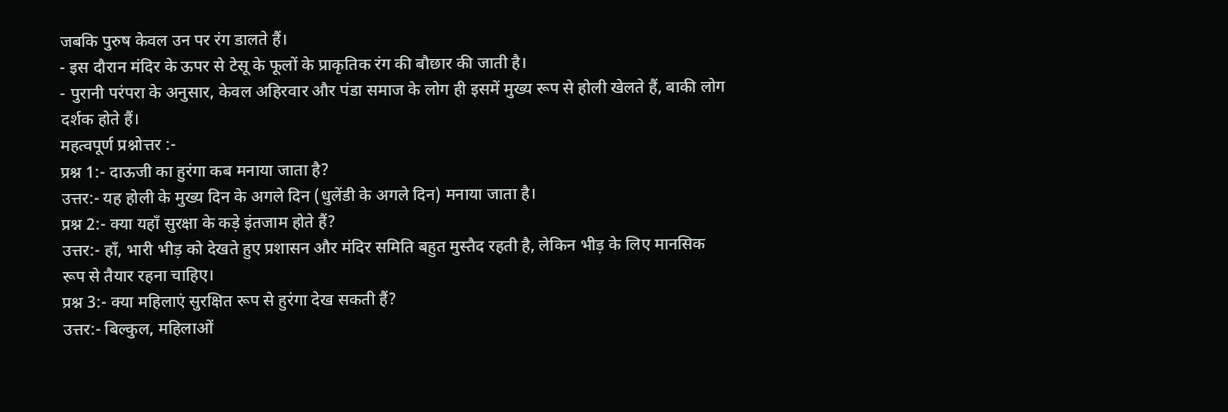जबकि पुरुष केवल उन पर रंग डालते हैं।
- इस दौरान मंदिर के ऊपर से टेसू के फूलों के प्राकृतिक रंग की बौछार की जाती है।
- पुरानी परंपरा के अनुसार, केवल अहिरवार और पंडा समाज के लोग ही इसमें मुख्य रूप से होली खेलते हैं, बाकी लोग दर्शक होते हैं।
महत्वपूर्ण प्रश्नोत्तर :-
प्रश्न 1:- दाऊजी का हुरंगा कब मनाया जाता है?
उत्तर:- यह होली के मुख्य दिन के अगले दिन (धुलेंडी के अगले दिन) मनाया जाता है।
प्रश्न 2:- क्या यहाँ सुरक्षा के कड़े इंतजाम होते हैं?
उत्तर:- हाँ, भारी भीड़ को देखते हुए प्रशासन और मंदिर समिति बहुत मुस्तैद रहती है, लेकिन भीड़ के लिए मानसिक रूप से तैयार रहना चाहिए।
प्रश्न 3:- क्या महिलाएं सुरक्षित रूप से हुरंगा देख सकती हैं?
उत्तर:- बिल्कुल, महिलाओं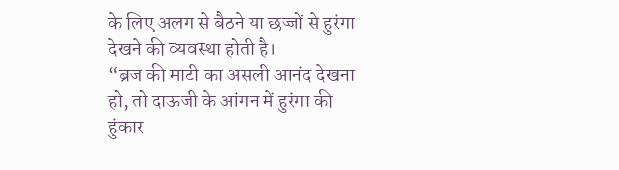के लिए अलग से बैठने या छज्जों से हुरंगा देखने की व्यवस्था होती है।
“ब्रज की माटी का असली आनंद देखना हो, तो दाऊजी के आंगन में हुरंगा की हुंकार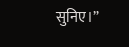सुनिए।”